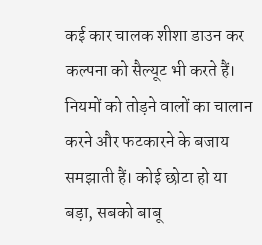कई कार चालक शीशा डाउन कर कल्पना को सैल्यूट भी करते हैं। नियमों को तोड़ने वालों का चालान करने और फटकारने के बजाय समझाती हैं। कोई छोटा हो या बड़ा, सबको बाबू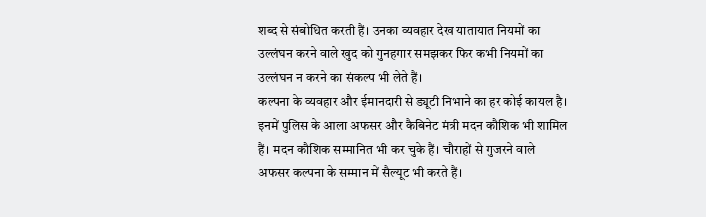शब्द से संबोधित करती हैं। उनका व्यवहार देख यातायात नियमों का उल्लंघन करने वाले खुद को गुनहगार समझकर फिर कभी नियमों का उल्लंघन न करने का संकल्प भी लेते हैं।
कल्पना के व्यवहार और ईमानदारी से ड्यूटी निभाने का हर कोई कायल है। इनमें पुलिस के आला अफसर और कैबिनेट मंत्री मदन कौशिक भी शामिल हैं। मदन कौशिक सम्मानित भी कर चुके हैं। चौराहों से गुजरने वाले अफसर कल्पना के सम्मान में सैल्यूट भी करते हैं।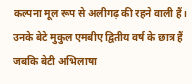कल्पना मूल रूप से अलीगढ़ की रहने वाली हैं। उनके बेटे मुकुल एमबीए द्वितीय वर्ष के छात्र हैं जबकि बेटी अभिलाषा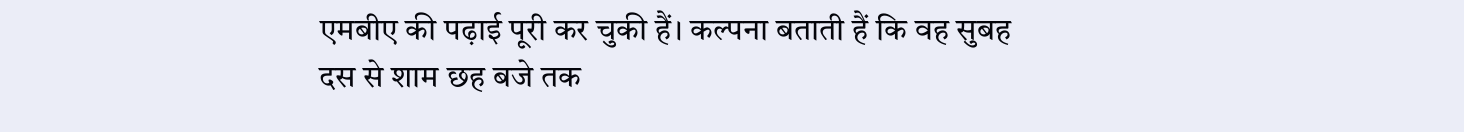एमबीए की पढ़ाई पूरी कर चुकी हैं। कल्पना बताती हैं कि वह सुबह दस से शाम छह बजे तक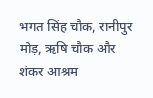भगत सिंह चौक, रानीपुर मोड़, ऋषि चौक और शंकर आश्रम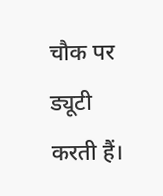चौक पर ड्यूटी करती हैं।